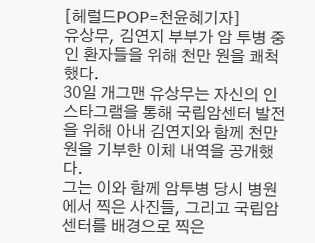[헤럴드POP=천윤혜기자]
유상무, 김연지 부부가 암 투병 중인 환자들을 위해 천만 원을 쾌척했다.
30일 개그맨 유상무는 자신의 인스타그램을 통해 국립암센터 발전을 위해 아내 김연지와 함께 천만 원을 기부한 이체 내역을 공개했다.
그는 이와 함께 암투병 당시 병원에서 찍은 사진들, 그리고 국립암센터를 배경으로 찍은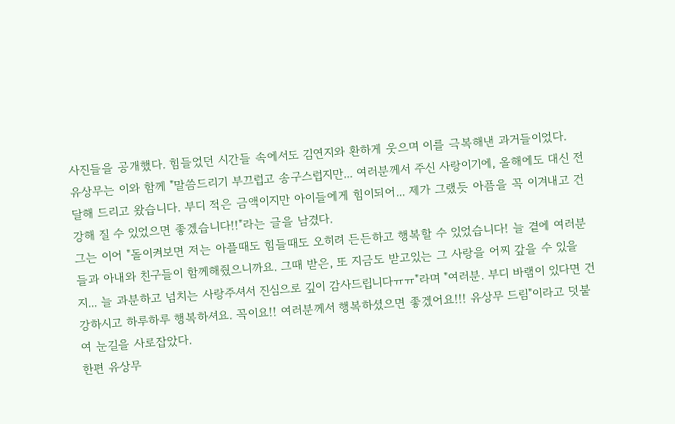사진들을 공개했다. 힘들었던 시간들 속에서도 김연지와 환하게 웃으며 이를 극복해낸 과거들이었다.
유상무는 이와 함께 "말씀드리기 부끄럽고 송구스럽지만... 여러분께서 주신 사랑이기에, 올해에도 대신 전달해 드리고 왔습니다. 부디 적은 금액이지만 아이들에게 힘이되어... 제가 그랬듯 아픔을 꼭 이겨내고 건강해 질 수 있었으면 좋겠습니다!!"라는 글을 남겼다.
그는 이어 "돌이켜보면 저는 아플때도 힘들때도 오히려 든든하고 행복할 수 있었습니다! 늘 곁에 여러분들과 아내와 친구들이 함께해줬으니까요. 그때 받은, 또 지금도 받고있는 그 사랑을 어찌 갚을 수 있을지... 늘 과분하고 넘치는 사랑주셔서 진심으로 깊이 감사드립니다ㅠㅠ"라며 "여러분. 부디 바램이 있다면 건강하시고 하루하루 행복하셔요. 꼭이요!! 여러분께서 행복하셨으면 좋겠어요!!! 유상무 드림"이라고 덧붙여 눈길을 사로잡았다.
한편 유상무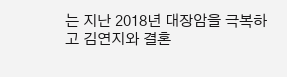는 지난 2018년 대장암을 극복하고 김연지와 결혼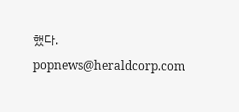했다.
popnews@heraldcorp.com